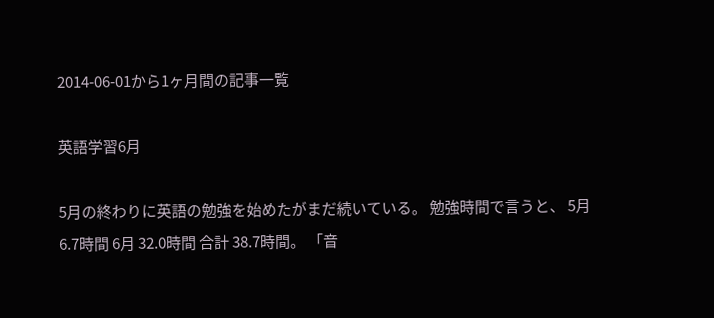2014-06-01から1ヶ月間の記事一覧

英語学習6月

5月の終わりに英語の勉強を始めたがまだ続いている。 勉強時間で言うと、 5月 6.7時間 6月 32.0時間 合計 38.7時間。 「音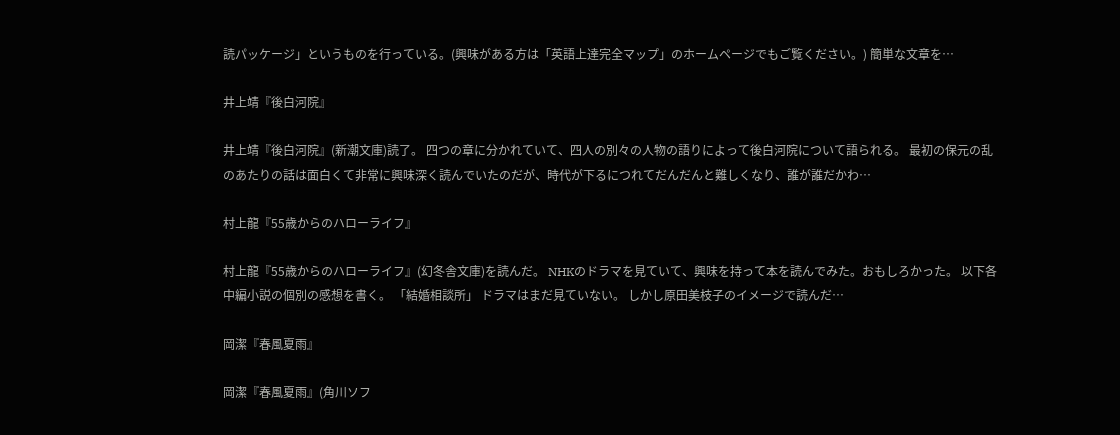読パッケージ」というものを行っている。(興味がある方は「英語上達完全マップ」のホームページでもご覧ください。) 簡単な文章を…

井上靖『後白河院』

井上靖『後白河院』(新潮文庫)読了。 四つの章に分かれていて、四人の別々の人物の語りによって後白河院について語られる。 最初の保元の乱のあたりの話は面白くて非常に興味深く読んでいたのだが、時代が下るにつれてだんだんと難しくなり、誰が誰だかわ…

村上龍『55歳からのハローライフ』

村上龍『55歳からのハローライフ』(幻冬舎文庫)を読んだ。 NHKのドラマを見ていて、興味を持って本を読んでみた。おもしろかった。 以下各中編小説の個別の感想を書く。 「結婚相談所」 ドラマはまだ見ていない。 しかし原田美枝子のイメージで読んだ…

岡潔『春風夏雨』

岡潔『春風夏雨』(角川ソフ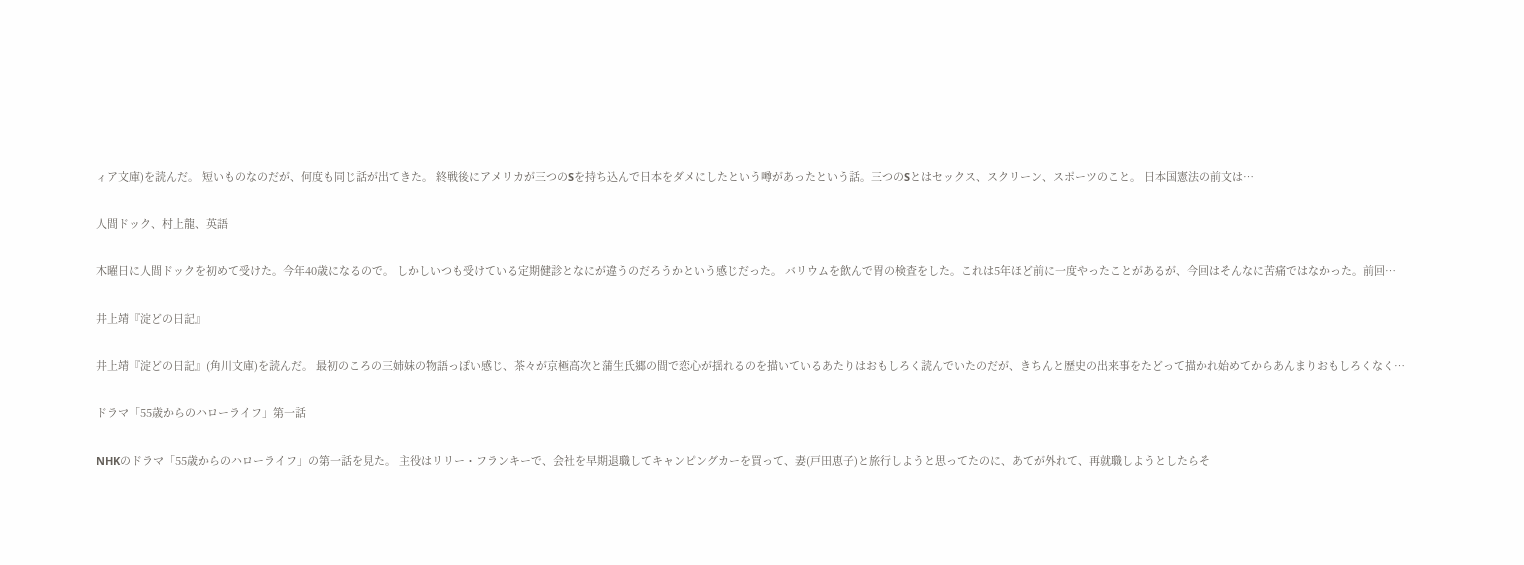ィア文庫)を読んだ。 短いものなのだが、何度も同じ話が出てきた。 終戦後にアメリカが三つのSを持ち込んで日本をダメにしたという噂があったという話。三つのSとはセックス、スクリーン、スポーツのこと。 日本国憲法の前文は…

人間ドック、村上龍、英語

木曜日に人間ドックを初めて受けた。今年40歳になるので。 しかしいつも受けている定期健診となにが違うのだろうかという感じだった。 バリウムを飲んで胃の検査をした。これは5年ほど前に一度やったことがあるが、今回はそんなに苦痛ではなかった。前回…

井上靖『淀どの日記』

井上靖『淀どの日記』(角川文庫)を読んだ。 最初のころの三姉妹の物語っぽい感じ、茶々が京極高次と蒲生氏郷の間で恋心が揺れるのを描いているあたりはおもしろく読んでいたのだが、きちんと歴史の出来事をたどって描かれ始めてからあんまりおもしろくなく…

ドラマ「55歳からのハローライフ」第一話

NHKのドラマ「55歳からのハローライフ」の第一話を見た。 主役はリリー・フランキーで、会社を早期退職してキャンピングカーを買って、妻(戸田恵子)と旅行しようと思ってたのに、あてが外れて、再就職しようとしたらそ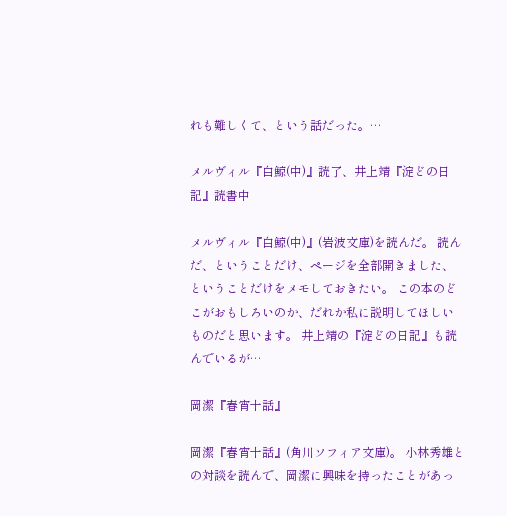れも難しくて、という話だった。…

メルヴィル『白鯨(中)』読了、井上靖『淀どの日記』読書中

メルヴィル『白鯨(中)』(岩波文庫)を読んだ。 読んだ、ということだけ、ページを全部開きました、ということだけをメモしておきたい。 この本のどこがおもしろいのか、だれか私に説明してほしいものだと思います。 井上靖の『淀どの日記』も読んでいるが…

岡潔『春宵十話』

岡潔『春宵十話』(角川ソフィア文庫)。 小林秀雄との対談を読んで、岡潔に興味を持ったことがあっ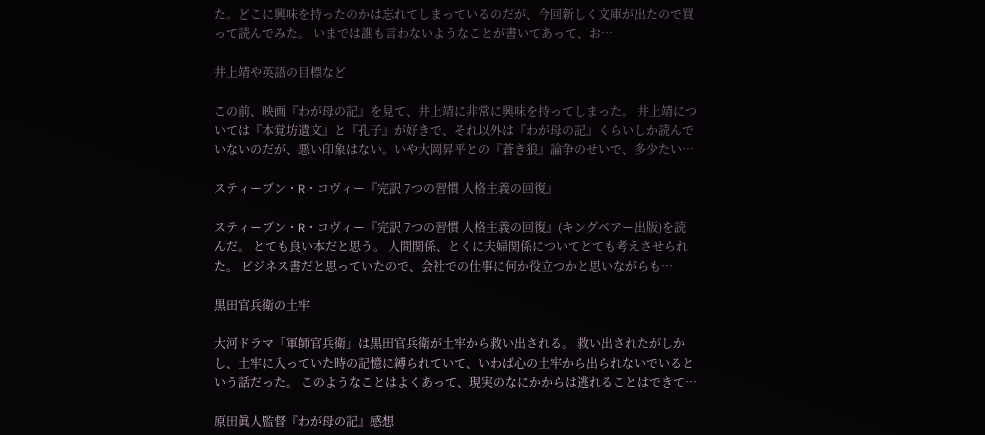た。どこに興味を持ったのかは忘れてしまっているのだが、今回新しく文庫が出たので買って読んでみた。 いまでは誰も言わないようなことが書いてあって、お…

井上靖や英語の目標など

この前、映画『わが母の記』を見て、井上靖に非常に興味を持ってしまった。 井上靖については『本覚坊遺文』と『孔子』が好きで、それ以外は『わが母の記』くらいしか読んでいないのだが、悪い印象はない。いや大岡昇平との『蒼き狼』論争のせいで、多少たい…

スティーブン・R・コヴィー『完訳 7つの習慣 人格主義の回復』

スティーブン・R・コヴィー『完訳 7つの習慣 人格主義の回復』(キングベアー出版)を読んだ。 とても良い本だと思う。 人間関係、とくに夫婦関係についてとても考えさせられた。 ビジネス書だと思っていたので、会社での仕事に何か役立つかと思いながらも…

黒田官兵衛の土牢

大河ドラマ「軍師官兵衛」は黒田官兵衛が土牢から救い出される。 救い出されたがしかし、土牢に入っていた時の記憶に縛られていて、いわば心の土牢から出られないでいるという話だった。 このようなことはよくあって、現実のなにかからは逃れることはできて…

原田眞人監督『わが母の記』感想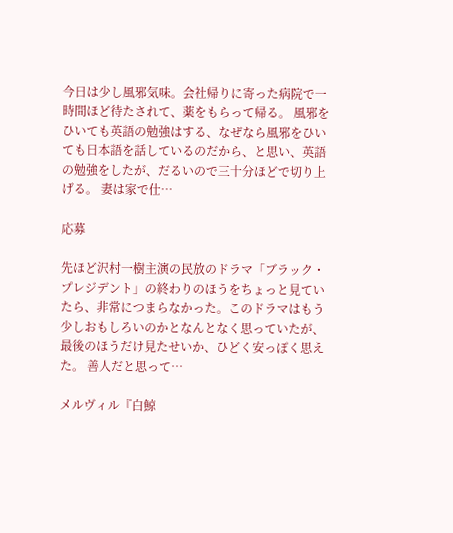今日は少し風邪気味。会社帰りに寄った病院で一時間ほど待たされて、薬をもらって帰る。 風邪をひいても英語の勉強はする、なぜなら風邪をひいても日本語を話しているのだから、と思い、英語の勉強をしたが、だるいので三十分ほどで切り上げる。 妻は家で仕…

応募

先ほど沢村一樹主演の民放のドラマ「ブラック・プレジデント」の終わりのほうをちょっと見ていたら、非常につまらなかった。このドラマはもう少しおもしろいのかとなんとなく思っていたが、最後のほうだけ見たせいか、ひどく安っぽく思えた。 善人だと思って…

メルヴィル『白鯨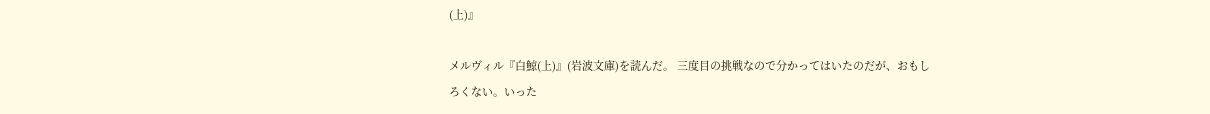(上)』

メルヴィル『白鯨(上)』(岩波文庫)を読んだ。 三度目の挑戦なので分かってはいたのだが、おもしろくない。いった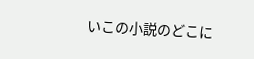いこの小説のどこに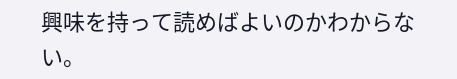興味を持って読めばよいのかわからない。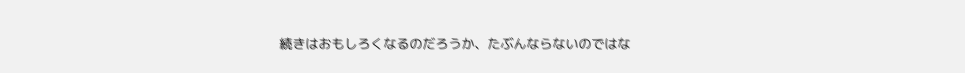続きはおもしろくなるのだろうか、たぶんならないのではな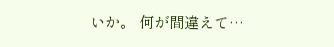いか。 何が間違えて…